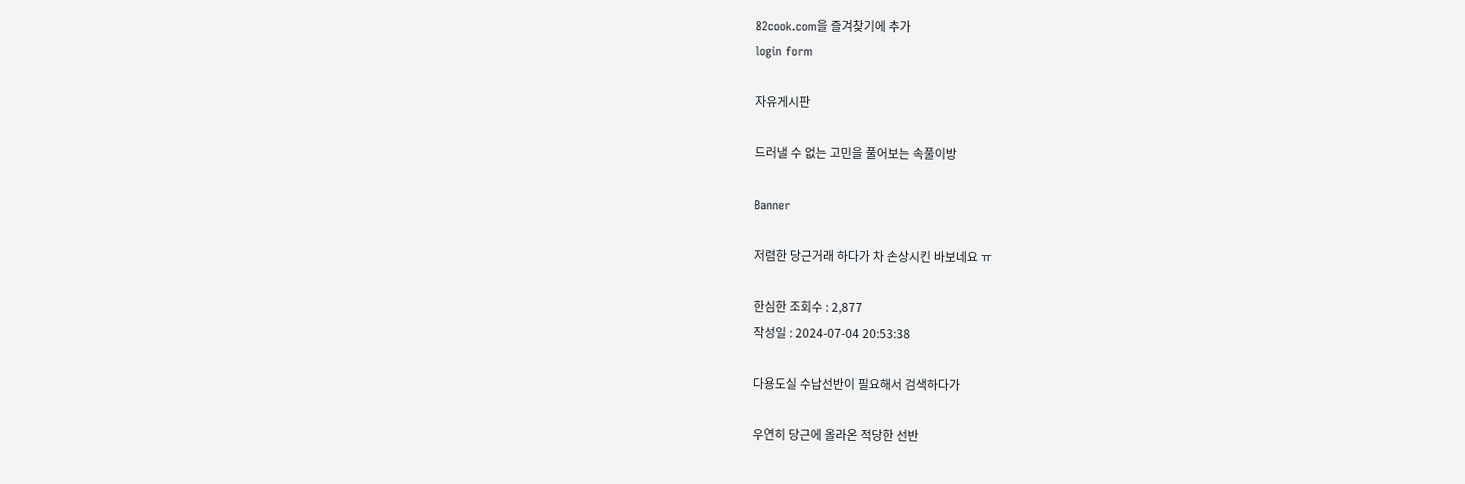82cook.com을 즐겨찾기에 추가
login form

자유게시판

드러낼 수 없는 고민을 풀어보는 속풀이방

Banner

저렴한 당근거래 하다가 차 손상시킨 바보네요 ㅠ

한심한 조회수 : 2,877
작성일 : 2024-07-04 20:53:38

다용도실 수납선반이 필요해서 검색하다가

우연히 당근에 올라온 적당한 선반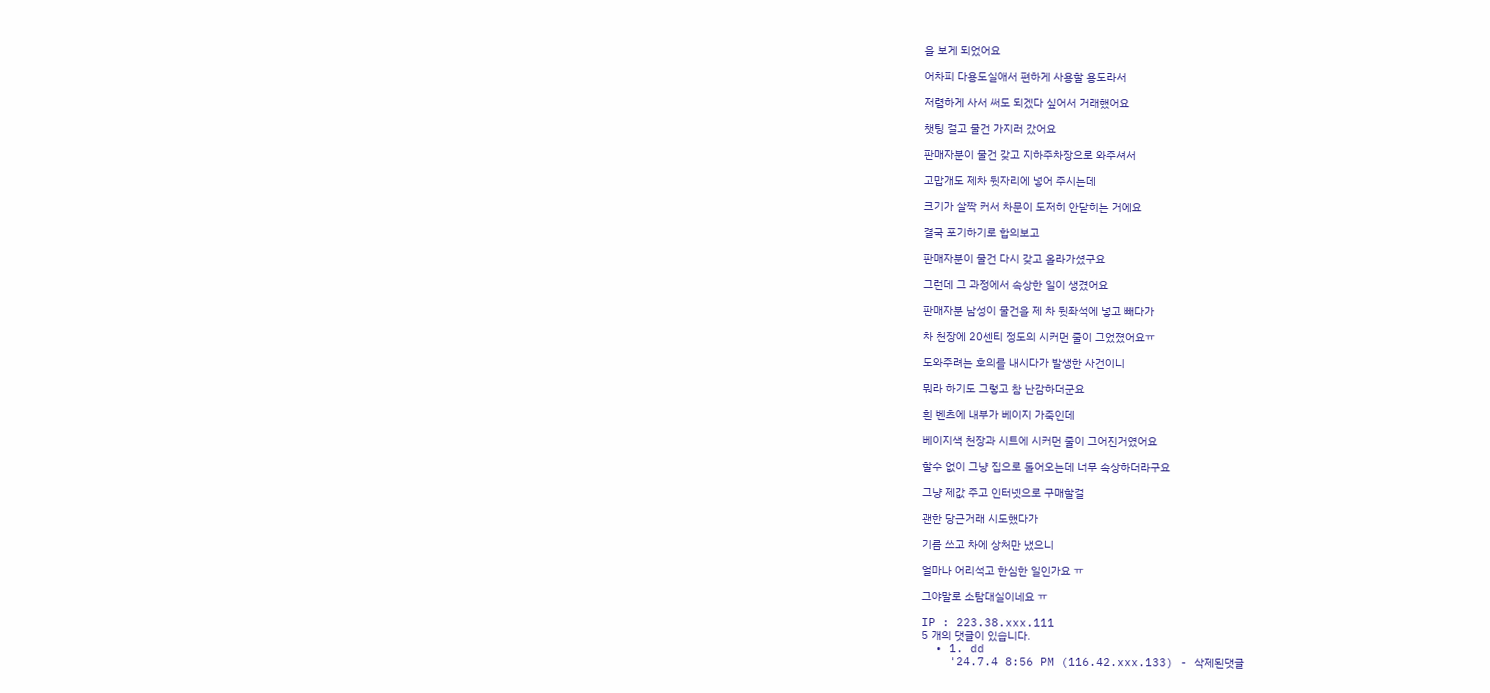을 보게 되었어요

어차피 다용도실애서 편하게 사용할 용도라서

저렴하게 사서 써도 되겠다 싶어서 거래했어요

챗팅 걸고 물건 가지러 갔어요

판매자분이 물건 갖고 지하주차장으로 와주셔서

고맙개도 제차 뒷자리에 넣어 주시는데

크기가 살짝 커서 차문이 도저히 안닫히는 거에요

결국 포기하기로 합의보고

판매자분이 물건 다시 갖고 올라가셨구요

그런데 그 과정에서 속상한 일이 생겼어요

판매자분 남성이 물건을 제 차 뒷좌석에 넣고 빼다가

차 천장에 20센티 정도의 시커먼 줄이 그었졌어요ㅠ

도와주려는 호의를 내시다가 발생한 사건이니

뭐라 하기도 그렇고 참 난감하더군요

흰 벤츠에 내부가 베이지 가죽인데

베이지색 천장과 시트에 시커먼 줄이 그어진거였어요

할수 없이 그냥 집으로 돌어오는데 너무 속상하더라구요

그냥 제값 주고 인터넷으로 구매할걸

괜한 당근거래 시도했다가

기름 쓰고 차에 상처만 냈으니

얼마나 어리석고 한심한 일인가요 ㅠ

그야말로 소탐대실이네요 ㅠ

IP : 223.38.xxx.111
5 개의 댓글이 있습니다.
  • 1. dd
    '24.7.4 8:56 PM (116.42.xxx.133) - 삭제된댓글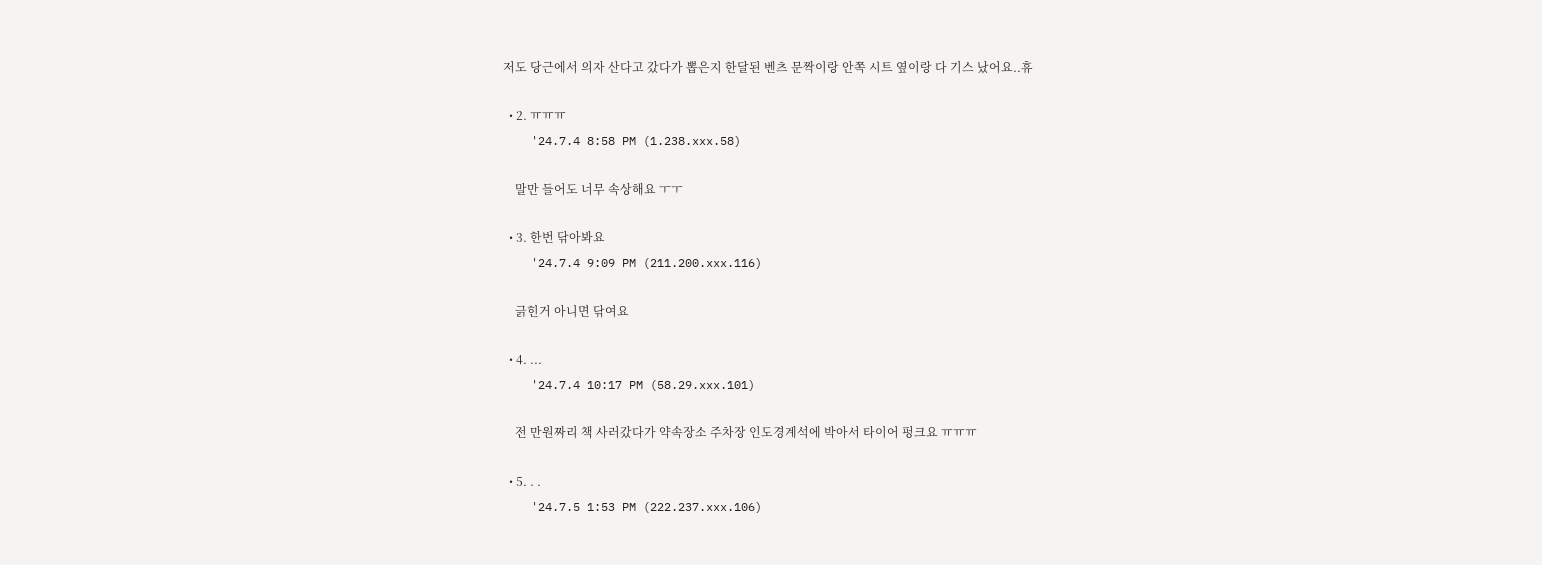저도 당근에서 의자 산다고 갔다가 뽑은지 한달된 벤츠 문짝이랑 안쪽 시트 옆이랑 다 기스 났어요..휴

  • 2. ㅠㅠㅠ
    '24.7.4 8:58 PM (1.238.xxx.58)

    말만 들어도 너무 속상해요 ㅜㅜ

  • 3. 한번 닦아봐요
    '24.7.4 9:09 PM (211.200.xxx.116)

    긁힌거 아니면 닦여요

  • 4. ...
    '24.7.4 10:17 PM (58.29.xxx.101)

    전 만원짜리 책 사러갔다가 약속장소 주차장 인도경계석에 박아서 타이어 펑크요 ㅠㅠㅠ

  • 5. . .
    '24.7.5 1:53 PM (222.237.xxx.106)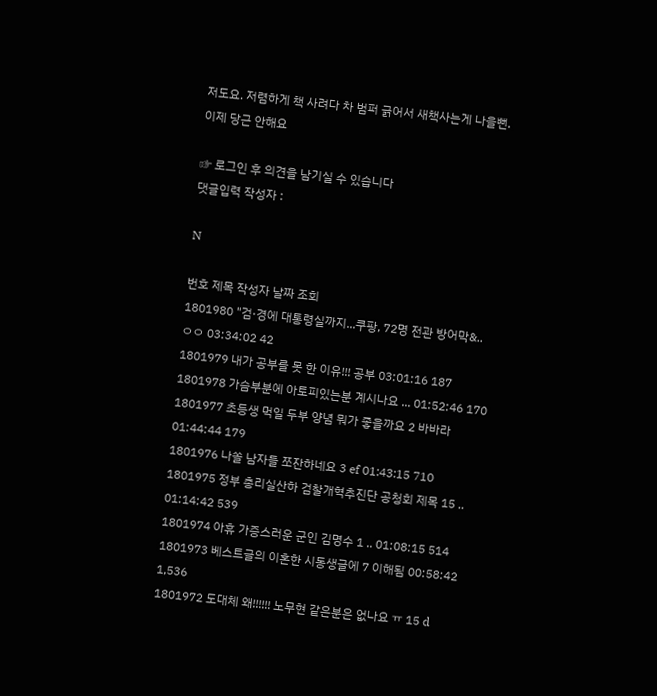저도요. 저렴하게 책 사려다 차 범퍼 긁어서 새책사는게 나을뻔. 이제 당근 안해요

☞ 로그인 후 의견을 남기실 수 있습니다
댓글입력 작성자 :

N

번호 제목 작성자 날짜 조회
1801980 "검·경에 대통령실까지...쿠팡, 72명 전관 방어막&.. ㅇㅇ 03:34:02 42
1801979 내가 공부를 못 한 이유!!! 공부 03:01:16 187
1801978 가슴부분에 아토피있는분 계시나요 ... 01:52:46 170
1801977 초등생 먹일 두부 양념 뭐가 좋을까요 2 바바라 01:44:44 179
1801976 나쏠 남자들 쪼잔하네요 3 ef 01:43:15 710
1801975 정부 총리실산하 검찰개혁추진단 공청회 제목 15 .. 01:14:42 539
1801974 아휴 가증스러운 군인 김명수 1 .. 01:08:15 514
1801973 베스트글의 이혼한 시동생글에 7 이해됨 00:58:42 1,536
1801972 도대체 왜!!!!!! 노무현 같은분은 없나요 ㅠ 15 d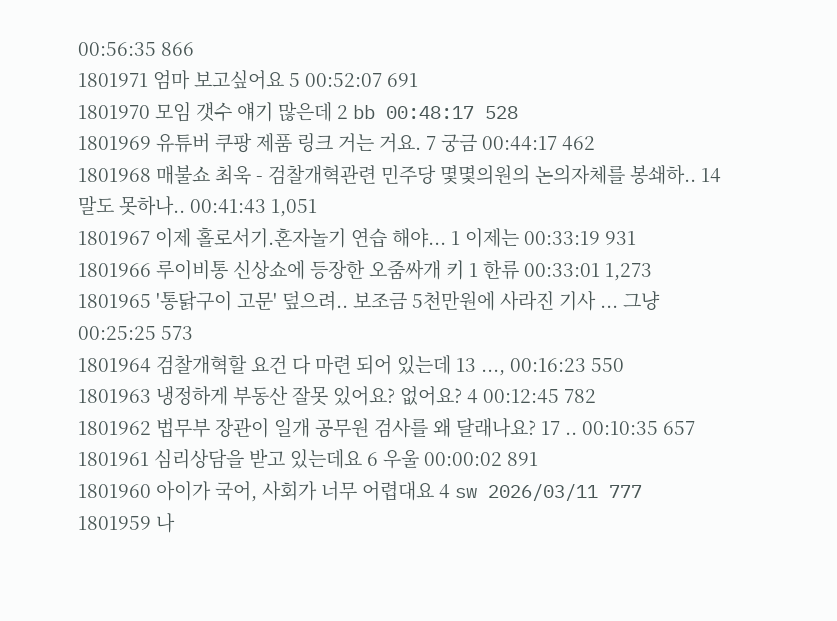00:56:35 866
1801971 엄마 보고싶어요 5 00:52:07 691
1801970 모임 갯수 얘기 많은데 2 bb 00:48:17 528
1801969 유튜버 쿠팡 제품 링크 거는 거요. 7 궁금 00:44:17 462
1801968 매불쇼 최욱 - 검찰개혁관련 민주당 몇몇의원의 논의자체를 봉쇄하.. 14 말도 못하나.. 00:41:43 1,051
1801967 이제 홀로서기.혼자놀기 연습 해야... 1 이제는 00:33:19 931
1801966 루이비통 신상쇼에 등장한 오줌싸개 키 1 한류 00:33:01 1,273
1801965 '통닭구이 고문' 덮으려.. 보조금 5천만원에 사라진 기사 ... 그냥 00:25:25 573
1801964 검찰개혁할 요건 다 마련 되어 있는데 13 ..., 00:16:23 550
1801963 냉정하게 부동산 잘못 있어요? 없어요? 4 00:12:45 782
1801962 법무부 장관이 일개 공무원 검사를 왜 달래나요? 17 .. 00:10:35 657
1801961 심리상담을 받고 있는데요 6 우울 00:00:02 891
1801960 아이가 국어, 사회가 너무 어렵대요 4 sw 2026/03/11 777
1801959 나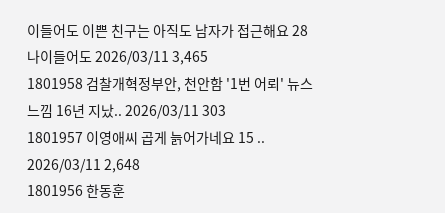이들어도 이쁜 친구는 아직도 남자가 접근해요 28 나이들어도 2026/03/11 3,465
1801958 검찰개혁정부안, 천안함 '1번 어뢰' 뉴스 느낌 16년 지났.. 2026/03/11 303
1801957 이영애씨 곱게 늙어가네요 15 .. 2026/03/11 2,648
1801956 한동훈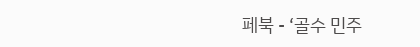페북 - ‘골수 민주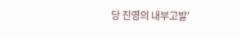당 진영의 내부고발’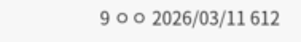9 ㅇㅇ 2026/03/11 612